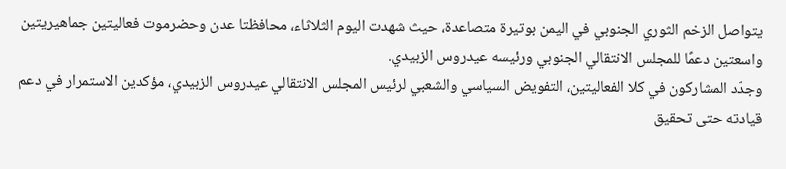يتواصل الزخم الثوري الجنوبي في اليمن بوتيرة متصاعدة، حيث شهدت اليوم الثلاثاء، محافظتا عدن وحضرموت فعاليتين جماهيريتين واسعتين دعمًا للمجلس الانتقالي الجنوبي ورئيسه عيدروس الزبيدي.
وجدّد المشاركون في كلا الفعاليتين، التفويض السياسي والشعبي لرئيس المجلس الانتقالي عيدروس الزبيدي، مؤكدين الاستمرار في دعم قيادته حتى تحقيق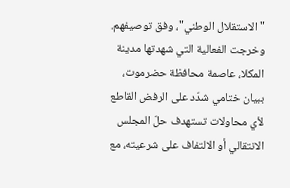"الاستقلال الوطني"، وفق توصيفهم.
وخرجت الفعالية التي شهدتها مدينة المكلا، عاصمة محافظة حضرموت، ببيان ختامي شدّد على الرفض القاطع لأي محاولات تستهدف حلّ المجلس الانتقالي أو الالتفاف على شرعيته، مع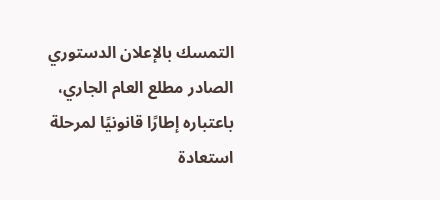التمسك بالإعلان الدستوري الصادر مطلع العام الجاري، باعتباره إطارًا قانونيًا لمرحلة استعادة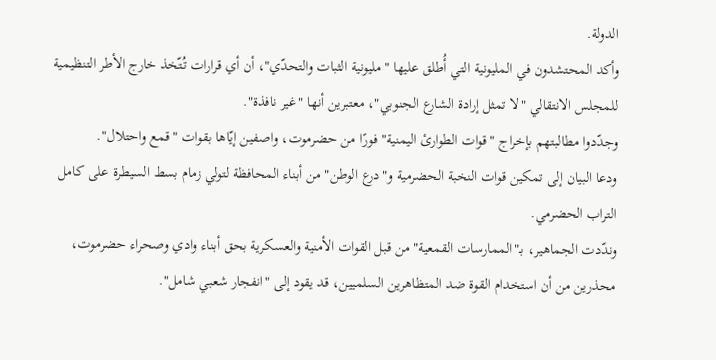الدولة.
وأكد المحتشدون في المليونية التي أُطلق عليها "مليونية الثبات والتحدّي"، أن أي قرارات تُتّخذ خارج الأطر التنظيمية للمجلس الانتقالي "لا تمثل إرادة الشارع الجنوبي"، معتبرين أنها "غير نافذة".
وجدّدوا مطالبتهم بإخراج "قوات الطوارئ اليمنية" فورًا من حضرموت، واصفين إيّاها بقوات "قمع واحتلال".
ودعا البيان إلى تمكين قوات النخبة الحضرمية و"درع الوطن" من أبناء المحافظة لتولي زمام بسط السيطرة على كامل التراب الحضرمي.
وندّدت الجماهير، بـ"الممارسات القمعية" من قبل القوات الأمنية والعسكرية بحق أبناء وادي وصحراء حضرموت، محذرين من أن استخدام القوة ضد المتظاهرين السلميين، قد يقود إلى "انفجار شعبي شامل".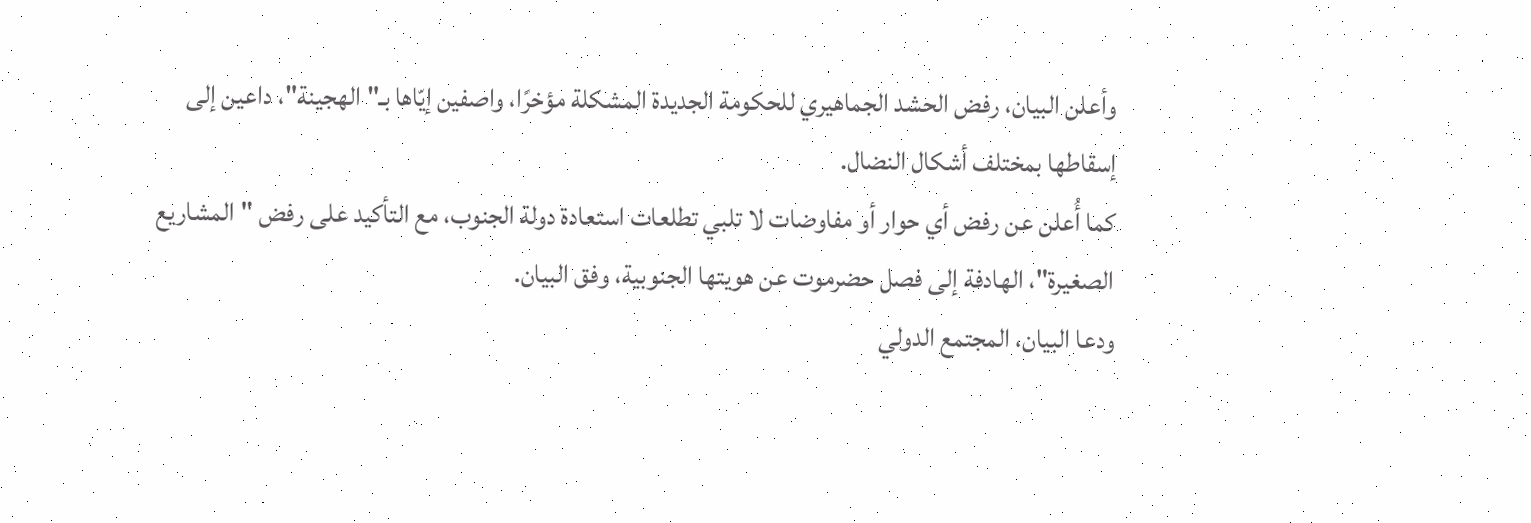وأعلن البيان، رفض الحشد الجماهيري للحكومة الجديدة المشكلة مؤخرًا، واصفين إيّاها بـ"الهجينة"، داعين إلى إسقاطها بمختلف أشكال النضال.
كما أُعلن عن رفض أي حوار أو مفاوضات لا تلبي تطلعات استعادة دولة الجنوب، مع التأكيد على رفض "المشاريع الصغيرة"، الهادفة إلى فصل حضرموت عن هويتها الجنوبية، وفق البيان.
ودعا البيان، المجتمع الدولي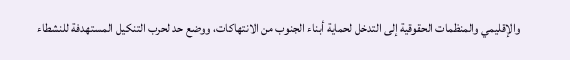والإقليمي والمنظمات الحقوقية إلى التدخل لحماية أبناء الجنوب من الانتهاكات، ووضع حد لحرب التنكيل المستهدفة للنشطاء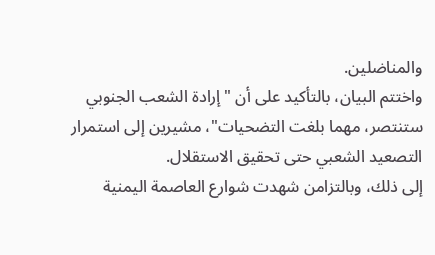والمناضلين.
واختتم البيان، بالتأكيد على أن "إرادة الشعب الجنوبي ستنتصر، مهما بلغت التضحيات"، مشيرين إلى استمرار التصعيد الشعبي حتى تحقيق الاستقلال.
إلى ذلك، وبالتزامن شهدت شوارع العاصمة اليمنية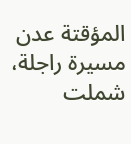المؤقتة عدن مسيرة راجلة، شملت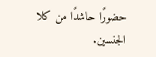حضورًا حاشدًا من كلا الجنسين.